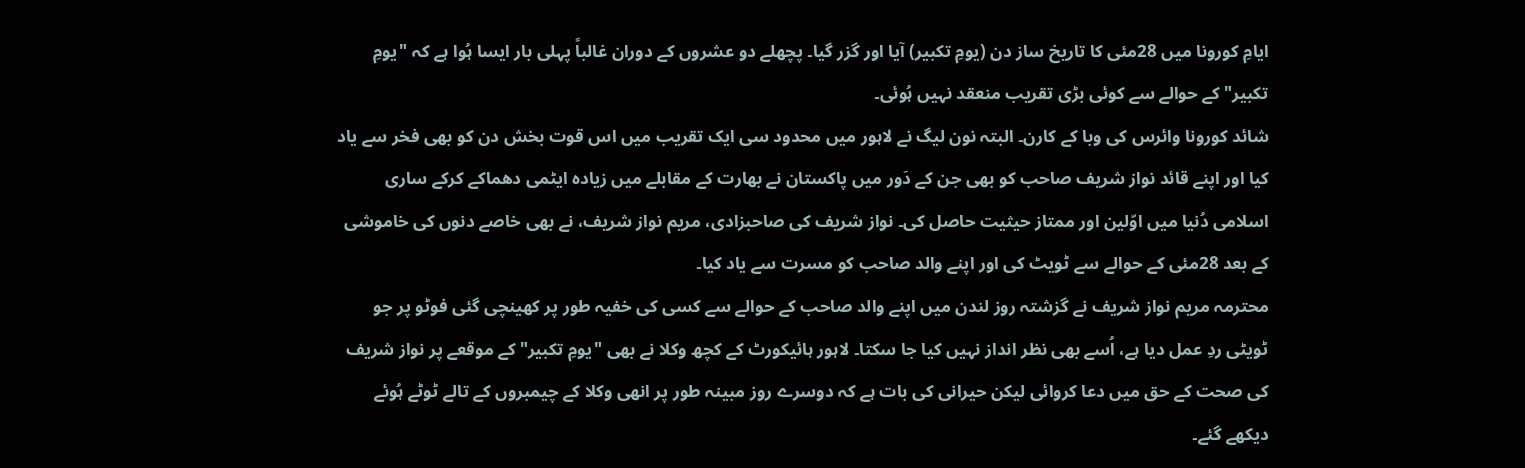ایامِ کورونا میں 28مئی کا تاریخ ساز دن (یومِ تکبیر) آیا اور گزر گیا۔ پچھلے دو عشروں کے دوران غالباً پہلی بار ایسا ہُوا ہے کہ "یومِ تکبیر" کے حوالے سے کوئی بڑی تقریب منعقد نہیں ہُوئی۔
شائد کورونا وائرس کی وبا کے کارن۔ البتہ نون لیگ نے لاہور میں محدود سی ایک تقریب میں اس قوت بخش دن کو بھی فخر سے یاد کیا اور اپنے قائد نواز شریف صاحب کو بھی جن کے دَور میں پاکستان نے بھارت کے مقابلے میں زیادہ ایٹمی دھماکے کرکے ساری اسلامی دُنیا میں اوّلین اور ممتاز حیثیت حاصل کی۔ نواز شریف کی صاحبزادی، مریم نواز شریف، نے بھی خاصے دنوں کی خاموشی کے بعد 28مئی کے حوالے سے ٹویٹ کی اور اپنے والد صاحب کو مسرت سے یاد کیا۔
محترمہ مریم نواز شریف نے گزشتہ روز لندن میں اپنے والد صاحب کے حوالے سے کسی کی خفیہ طور پر کھینچی گئی فوٹو پر جو ٹویٹی ردِ عمل دیا ہے، اُسے بھی نظر انداز نہیں کیا جا سکتا۔ لاہور ہائیکورٹ کے کچھ وکلا نے بھی "یومِ تکبیر" کے موقعے پر نواز شریف کی صحت کے حق میں دعا کروائی لیکن حیرانی کی بات ہے کہ دوسرے روز مبینہ طور پر انھی وکلا کے چیمبروں کے تالے ٹوٹے ہُوئے دیکھے گئے۔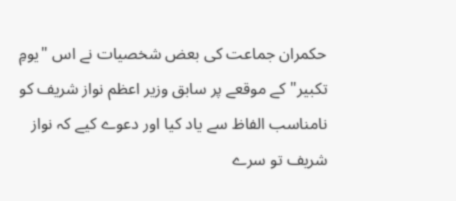حکمران جماعت کی بعض شخصیات نے اس "یومِ تکبیر" کے موقعے پر سابق وزیر اعظم نواز شریف کو نامناسب الفاظ سے یاد کیا اور دعوے کیے کہ نواز شریف تو سرے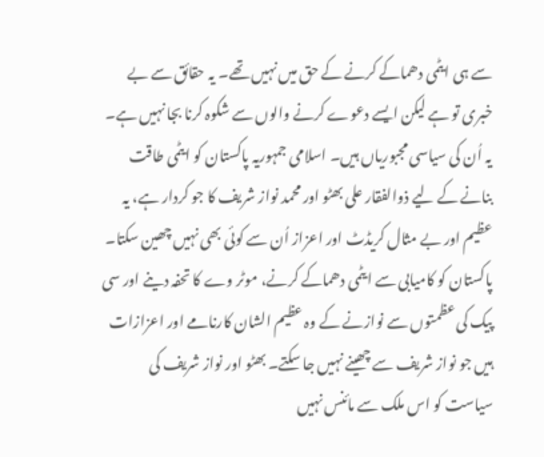سے ہی ایٹمی دھماکے کرنے کے حق میں نہیں تھے۔ یہ حقائق سے بے خبری تو ہے لیکن ایسے دعوے کرنے والوں سے شکوہ کرنا بجا نہیں ہے۔
یہ اُن کی سیاسی مجبوریاں ہیں۔ اسلامی جمہوریہ پاکستان کو ایٹمی طاقت بنانے کے لیے ذوالفقار علی بھٹو اور محمد نواز شریف کا جو کردار ہے، یہ عظیم اور بے مثال کریڈٹ اور اعزاز اُن سے کوئی بھی نہیں چھین سکتا۔ پاکستان کو کامیابی سے ایٹمی دھماکے کرنے، موٹر وے کا تحفہ دینے اور سی پیک کی عظمتوں سے نوازنے کے وہ عظیم الشان کارنامے اور اعزازات ہیں جو نواز شریف سے چھینے نہیں جا سکتے۔ بھٹو اور نواز شریف کی سیاست کو اس ملک سے مائنس نہیں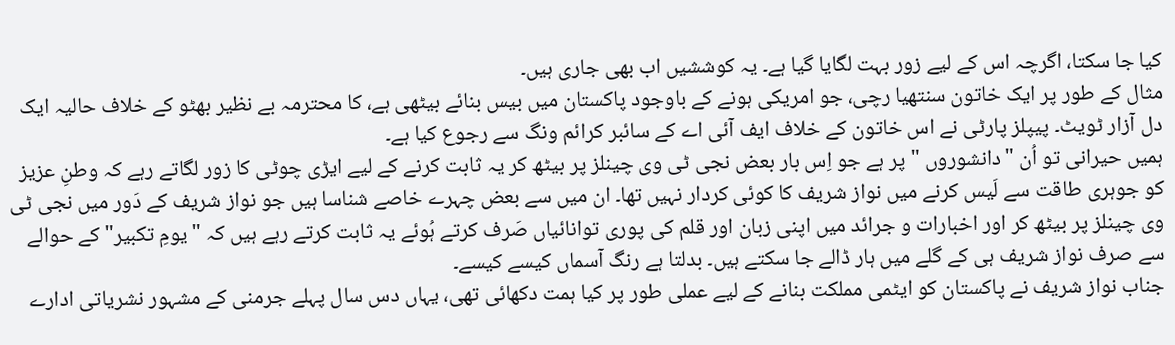کیا جا سکتا، اگرچہ اس کے لیے زور بہت لگایا گیا ہے۔ یہ کوششیں اب بھی جاری ہیں۔
مثال کے طور پر ایک خاتون سنتھیا رچی، جو امریکی ہونے کے باوجود پاکستان میں بیس بنائے بیٹھی ہے، کا محترمہ بے نظیر بھٹو کے خلاف حالیہ ایک دل آزار ٹویٹ۔ پیپلز پارٹی نے اس خاتون کے خلاف ایف آئی اے کے سائبر کرائم ونگ سے رجوع کیا ہے۔
ہمیں حیرانی تو اُن "دانشوروں "پر ہے جو اِس بار بعض نجی ٹی وی چینلز پر بیٹھ کر یہ ثابت کرنے کے لیے ایڑی چوٹی کا زور لگاتے رہے کہ وطنِ عزیز کو جوہری طاقت سے لَیس کرنے میں نواز شریف کا کوئی کردار نہیں تھا۔ ان میں سے بعض چہرے خاصے شناسا ہیں جو نواز شریف کے دَور میں نجی ٹی وی چینلز پر بیٹھ کر اور اخبارات و جرائد میں اپنی زبان اور قلم کی پوری توانائیاں صَرف کرتے ہُوئے یہ ثابت کرتے رہے ہیں کہ "یومِ تکبیر" کے حوالے سے صرف نواز شریف ہی کے گلے میں ہار ڈالے جا سکتے ہیں۔ بدلتا ہے رنگ آسماں کیسے کیسے۔
جناب نواز شریف نے پاکستان کو ایٹمی مملکت بنانے کے لیے عملی طور پر کیا ہمت دکھائی تھی، یہاں دس سال پہلے جرمنی کے مشہور نشریاتی ادارے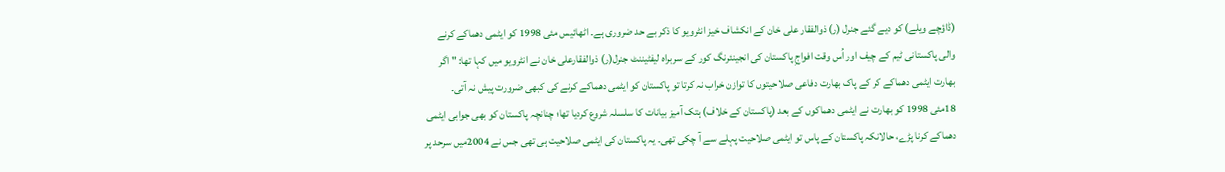(ڈاؤچے ویلے) کو دیے گئے جنرل (ر) ذوالفقار علی خان کے انکشاف خیز انٹرویو کا ذکر بے حد ضروری ہے۔ اٹھائیس مئی 1998 کو ایٹمی دھماکے کرنے والی پاکستانی ٹیم کے چیف اور اُس وقت افواجِ پاکستان کی انجینئرنگ کور کے سربراہ لیفٹیننٹ جنرل(ر) ذوالفقارعلی خان نے انٹرویو میں کہا تھا: " اگر بھارت ایٹمی دھماکے کر کے پاک بھارت دفاعی صلاحیتوں کا توازن خراب نہ کرتا تو پاکستان کو ایٹمی دھماکے کرنے کی کبھی ضرورت پیش نہ آتی۔
18مئی 1998 کو بھارت نے ایٹمی دھماکوں کے بعد (پاکستان کے خلاف) ہتک آمیز بیانات کا سلسلہ شروع کردیا تھا؛ چنانچہ پاکستان کو بھی جوابی ایٹمی دھماکے کرنا پڑے، حالانکہ پاکستان کے پاس تو ایٹمی صلاحیت پہلے سے آ چکی تھی۔ یہ پاکستان کی ایٹمی صلاحیت ہی تھی جس نے 2004میں سرحد پر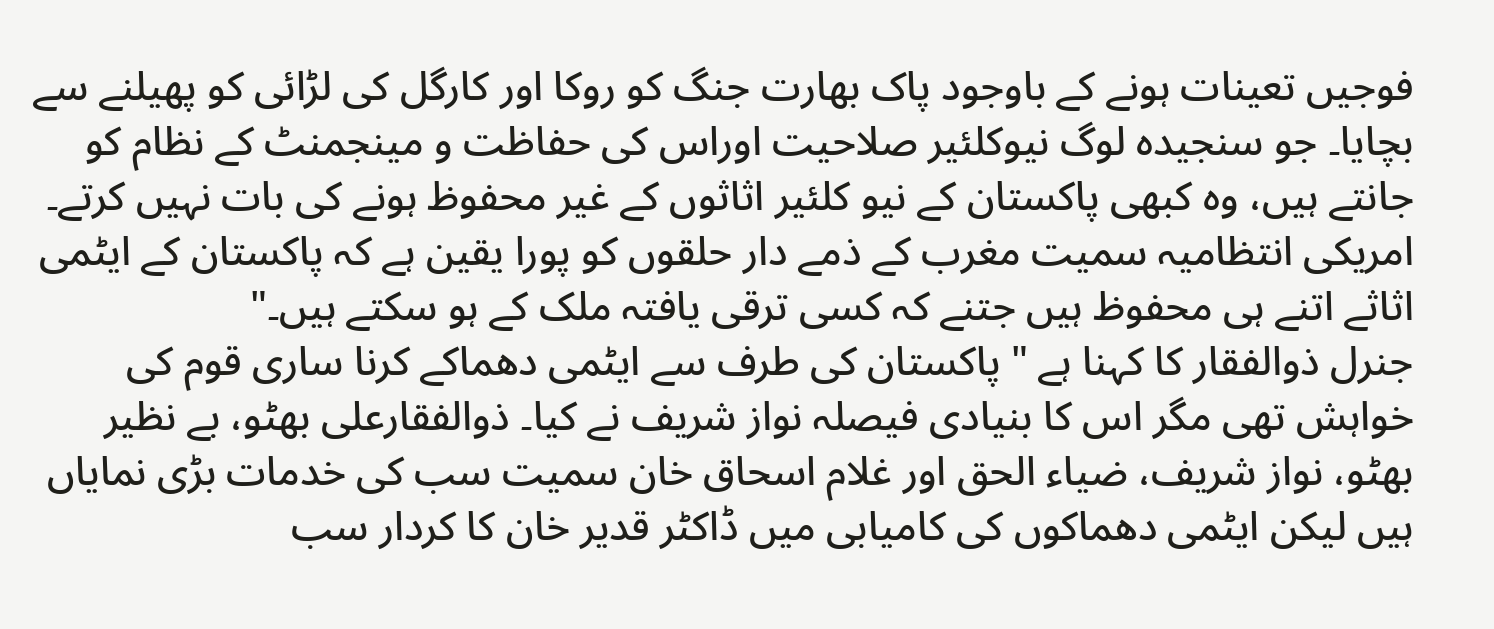فوجیں تعینات ہونے کے باوجود پاک بھارت جنگ کو روکا اور کارگل کی لڑائی کو پھیلنے سے بچایا۔ جو سنجیدہ لوگ نیوکلئیر صلاحیت اوراس کی حفاظت و مینجمنٹ کے نظام کو جانتے ہیں، وہ کبھی پاکستان کے نیو کلئیر اثاثوں کے غیر محفوظ ہونے کی بات نہیں کرتے۔ امریکی انتظامیہ سمیت مغرب کے ذمے دار حلقوں کو پورا یقین ہے کہ پاکستان کے ایٹمی اثاثے اتنے ہی محفوظ ہیں جتنے کہ کسی ترقی یافتہ ملک کے ہو سکتے ہیں۔"
جنرل ذوالفقار کا کہنا ہے " پاکستان کی طرف سے ایٹمی دھماکے کرنا ساری قوم کی خواہش تھی مگر اس کا بنیادی فیصلہ نواز شریف نے کیا۔ ذوالفقارعلی بھٹو، بے نظیر بھٹو، نواز شریف، ضیاء الحق اور غلام اسحاق خان سمیت سب کی خدمات بڑی نمایاں ہیں لیکن ایٹمی دھماکوں کی کامیابی میں ڈاکٹر قدیر خان کا کردار سب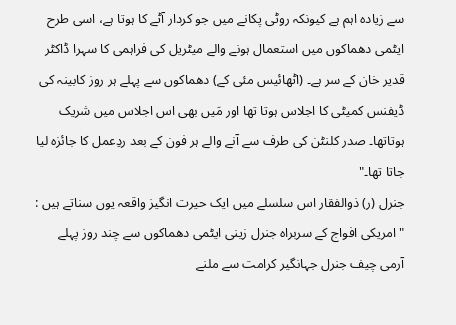سے زیادہ اہم ہے کیونکہ روٹی پکانے میں جو کردار آٹے کا ہوتا ہے، اسی طرح ایٹمی دھماکوں میں استعمال ہونے والے میٹریل کی فراہمی کا سہرا ڈاکٹر قدیر خان کے سر ہے۔ (اٹھائیس مئی کے) دھماکوں سے پہلے ہر روز کابینہ کی ڈیفنس کمیٹی کا اجلاس ہوتا تھا اور مَیں بھی اس اجلاس میں شریک ہوتاتھا۔ صدر کلنٹن کی طرف سے آنے والے ہر فون کے بعد ردِعمل کا جائزہ لیا جاتا تھا۔"
جنرل (ر) ذوالفقار اس سلسلے میں ایک حیرت انگیز واقعہ یوں سناتے ہیں : " امریکی افواج کے سربراہ جنرل زینی ایٹمی دھماکوں سے چند روز پہلے آرمی چیف جنرل جہانگیر کرامت سے ملنے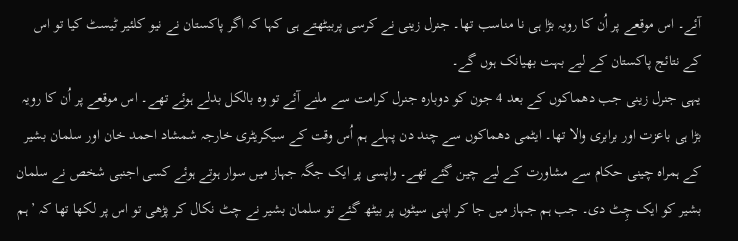آئے۔ اس موقعے پر اُن کا رویہ بڑا ہی نا مناسب تھا۔ جنرل زینی نے کرسی پربیٹھتے ہی کہا کہ اگر پاکستان نے نیو کلئیر ٹیسٹ کیا تو اس کے نتائج پاکستان کے لیے بہت بھیانک ہوں گے۔
یہی جنرل زینی جب دھماکوں کے بعد 4 جون کو دوبارہ جنرل کرامت سے ملنے آئے تو وہ بالکل بدلے ہوئے تھے۔ اس موقعے پر اُن کا رویہ بڑا ہی باعزت اور برابری والا تھا۔ ایٹمی دھماکوں سے چند دن پہلے ہم اُس وقت کے سیکریٹری خارجہ شمشاد احمد خان اور سلمان بشیر کے ہمراہ چینی حکام سے مشاورت کے لیے چین گئے تھے۔ واپسی پر ایک جگہ جہاز میں سوار ہوتے ہوئے کسی اجنبی شخص نے سلمان بشیر کو ایک چِٹ دی۔ جب ہم جہاز میں جا کر اپنی سیٹوں پر بیٹھ گئے تو سلمان بشیر نے چٹ نکال کر پڑھی تو اس پر لکھا تھا کہ ’ہم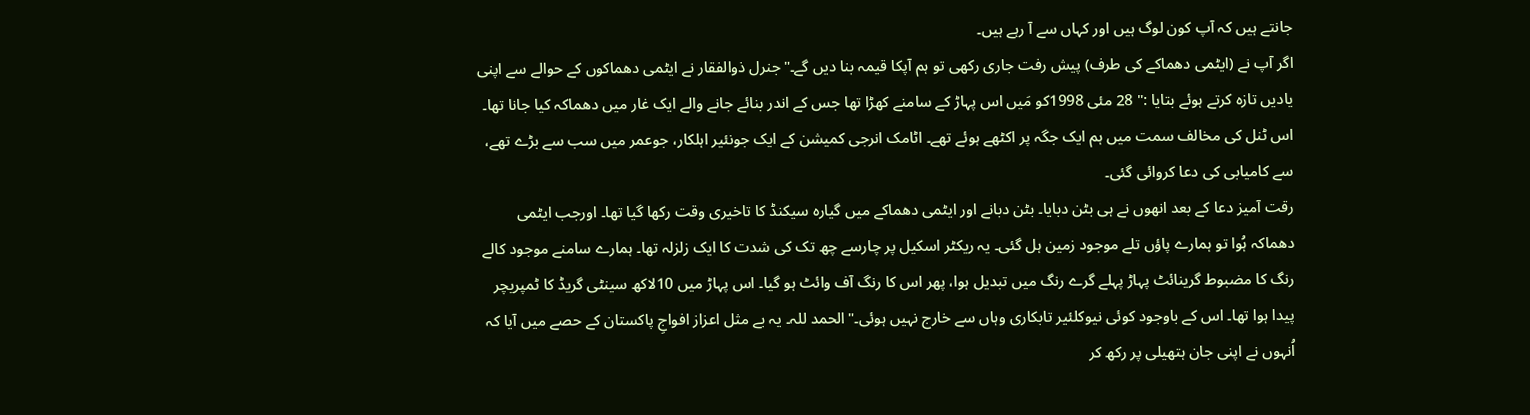جانتے ہیں کہ آپ کون لوگ ہیں اور کہاں سے آ رہے ہیں۔
اگر آپ نے (ایٹمی دھماکے کی طرف) پیش رفت جاری رکھی تو ہم آپکا قیمہ بنا دیں گے۔"جنرل ذوالفقار نے ایٹمی دھماکوں کے حوالے سے اپنی یادیں تازہ کرتے ہوئے بتایا :" 28 مئی 1998کو مَیں اس پہاڑ کے سامنے کھڑا تھا جس کے اندر بنائے جانے والے ایک غار میں دھماکہ کیا جانا تھا۔ اس ٹنل کی مخالف سمت میں ہم ایک جگہ پر اکٹھے ہوئے تھے۔ اٹامک انرجی کمیشن کے ایک جونئیر اہلکار، جوعمر میں سب سے بڑے تھے، سے کامیابی کی دعا کروائی گئی۔
رقت آمیز دعا کے بعد انھوں نے ہی بٹن دبایا۔ بٹن دبانے اور ایٹمی دھماکے میں گیارہ سیکنڈ کا تاخیری وقت رکھا گیا تھا۔ اورجب ایٹمی دھماکہ ہُوا تو ہمارے پاؤں تلے موجود زمین ہل گئی۔ یہ ریکٹر اسکیل پر چارسے چھ تک کی شدت کا ایک زلزلہ تھا۔ ہمارے سامنے موجود کالے رنگ کا مضبوط گرینائٹ پہاڑ پہلے گرے رنگ میں تبدیل ہوا، پھر اس کا رنگ آف وائٹ ہو گیا۔ اس پہاڑ میں 10لاکھ سینٹی گریڈ کا ٹمپریچر پیدا ہوا تھا۔ اس کے باوجود کوئی نیوکلئیر تابکاری وہاں سے خارج نہیں ہوئی۔"الحمد للہ۔ یہ بے مثل اعزاز افواجِ پاکستان کے حصے میں آیا کہ اُنہوں نے اپنی جان ہتھیلی پر رکھ کر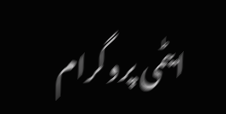ایٹمی پروگرام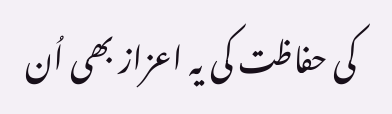کی حفاظت کی یہ اعزاز بھی اُن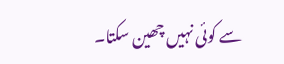سے کوئی نہیں چھین سکتا۔